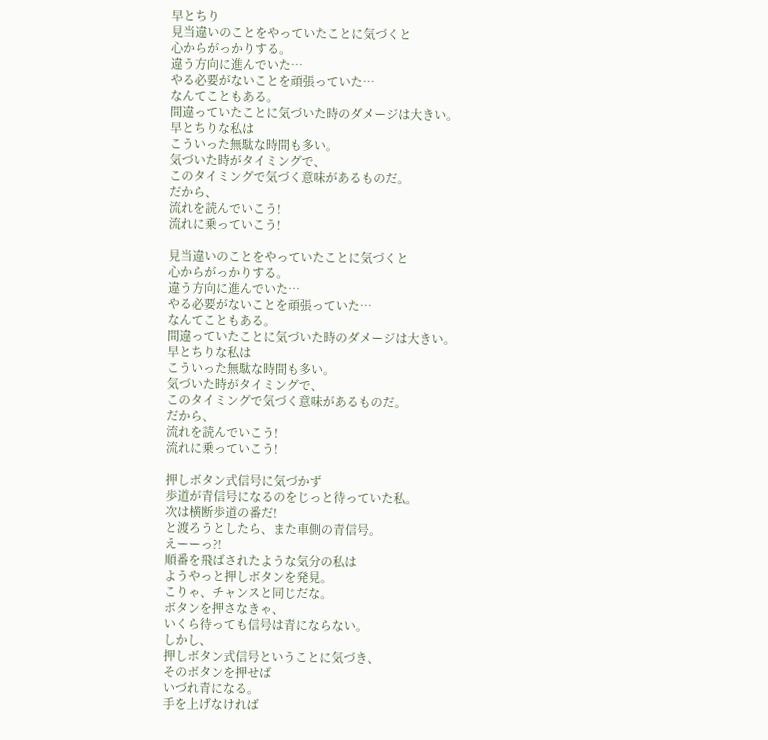早とちり
見当違いのことをやっていたことに気づくと
心からがっかりする。
違う方向に進んでいた…
やる必要がないことを頑張っていた…
なんてこともある。
間違っていたことに気づいた時のダメージは大きい。
早とちりな私は
こういった無駄な時間も多い。
気づいた時がタイミングで、
このタイミングで気づく意味があるものだ。
だから、
流れを読んでいこう!
流れに乗っていこう!

見当違いのことをやっていたことに気づくと
心からがっかりする。
違う方向に進んでいた…
やる必要がないことを頑張っていた…
なんてこともある。
間違っていたことに気づいた時のダメージは大きい。
早とちりな私は
こういった無駄な時間も多い。
気づいた時がタイミングで、
このタイミングで気づく意味があるものだ。
だから、
流れを読んでいこう!
流れに乗っていこう!

押しボタン式信号に気づかず
歩道が青信号になるのをじっと待っていた私。
次は横断歩道の番だ!
と渡ろうとしたら、また車側の青信号。
えーーっ?!
順番を飛ばされたような気分の私は
ようやっと押しボタンを発見。
こりゃ、チャンスと同じだな。
ボタンを押さなきゃ、
いくら待っても信号は青にならない。
しかし、
押しボタン式信号ということに気づき、
そのボタンを押せば
いづれ青になる。
手を上げなければ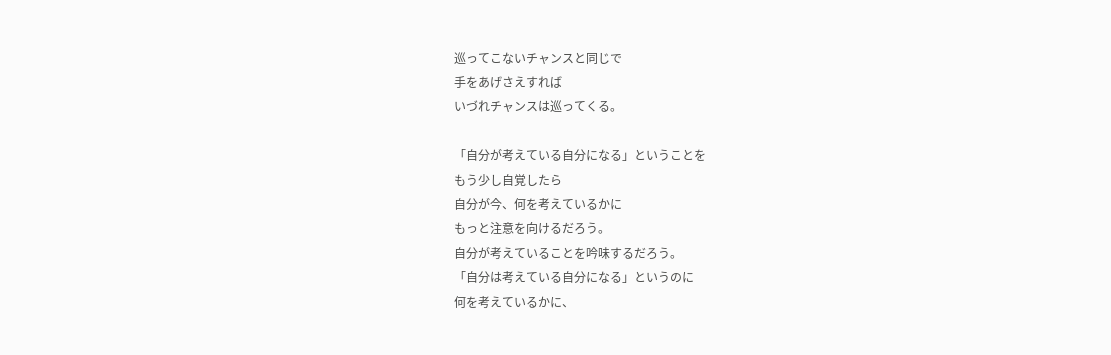巡ってこないチャンスと同じで
手をあげさえすれば
いづれチャンスは巡ってくる。

「自分が考えている自分になる」ということを
もう少し自覚したら
自分が今、何を考えているかに
もっと注意を向けるだろう。
自分が考えていることを吟味するだろう。
「自分は考えている自分になる」というのに
何を考えているかに、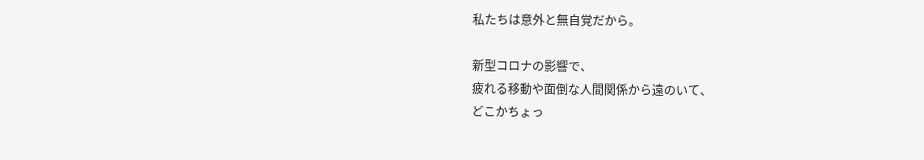私たちは意外と無自覚だから。

新型コロナの影響で、
疲れる移動や面倒な人間関係から遠のいて、
どこかちょっ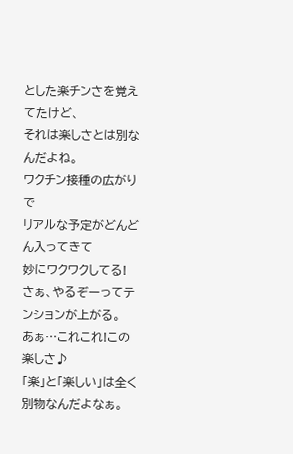とした楽チンさを覚えてたけど、
それは楽しさとは別なんだよね。
ワクチン接種の広がりで
リアルな予定がどんどん入ってきて
妙にワクワクしてる!
さぁ、やるぞーってテンションが上がる。
あぁ…これこれ!この楽しさ♪
「楽」と「楽しい」は全く別物なんだよなぁ。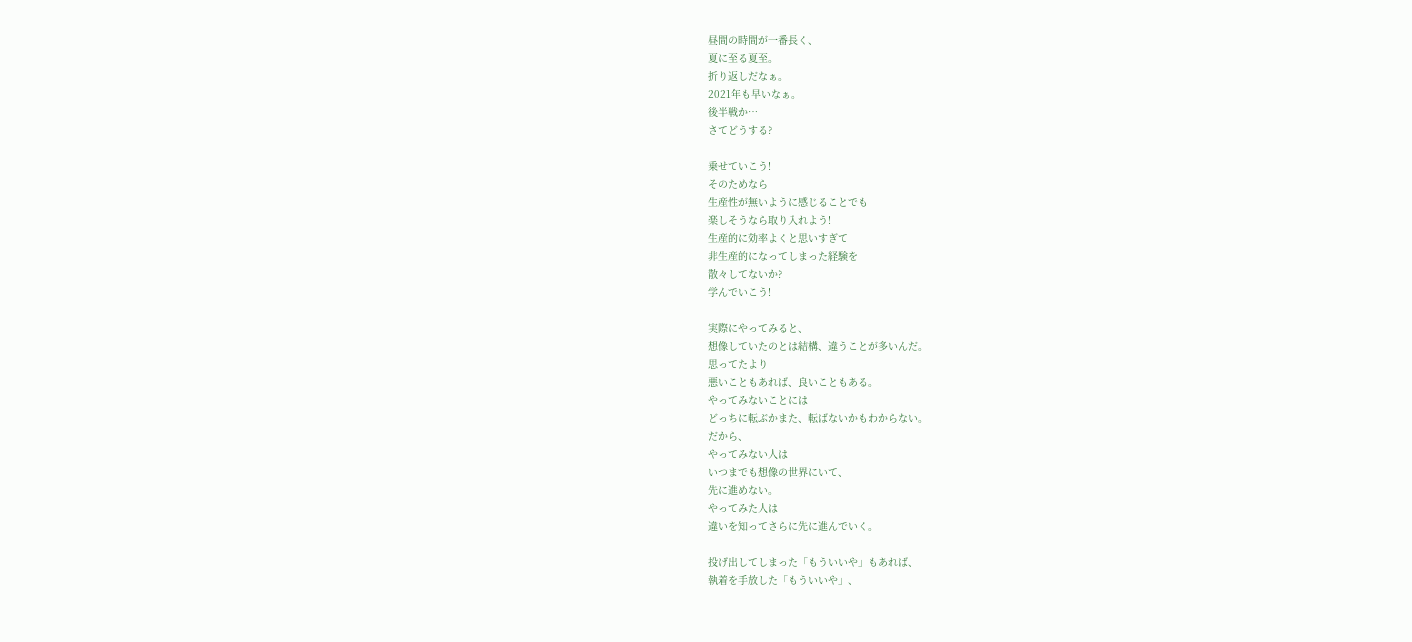昼間の時間が一番長く、
夏に至る夏至。
折り返しだなぁ。
2021年も早いなぁ。
後半戦か…
さてどうする?

乗せていこう!
そのためなら
生産性が無いように感じることでも
楽しそうなら取り入れよう!
生産的に効率よくと思いすぎて
非生産的になってしまった経験を
散々してないか?
学んでいこう!

実際にやってみると、
想像していたのとは結構、違うことが多いんだ。
思ってたより
悪いこともあれば、良いこともある。
やってみないことには
どっちに転ぶかまた、転ばないかもわからない。
だから、
やってみない人は
いつまでも想像の世界にいて、
先に進めない。
やってみた人は
違いを知ってさらに先に進んでいく。

投げ出してしまった「もういいや」もあれば、
執着を手放した「もういいや」、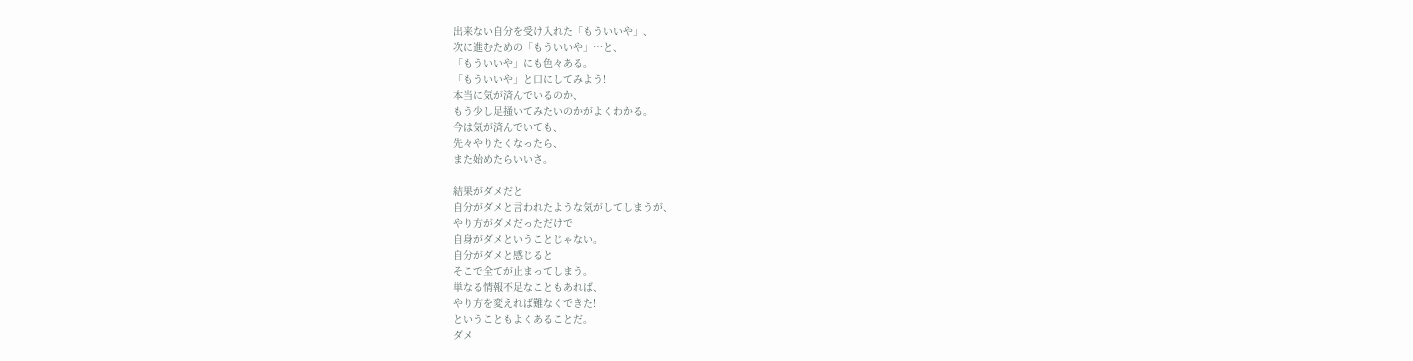出来ない自分を受け入れた「もういいや」、
次に進むための「もういいや」…と、
「もういいや」にも色々ある。
「もういいや」と口にしてみよう!
本当に気が済んでいるのか、
もう少し足掻いてみたいのかがよくわかる。
今は気が済んでいても、
先々やりたくなったら、
また始めたらいいさ。

結果がダメだと
自分がダメと言われたような気がしてしまうが、
やり方がダメだっただけで
自身がダメということじゃない。
自分がダメと感じると
そこで全てが止まってしまう。
単なる情報不足なこともあれば、
やり方を変えれば難なくできた!
ということもよくあることだ。
ダメ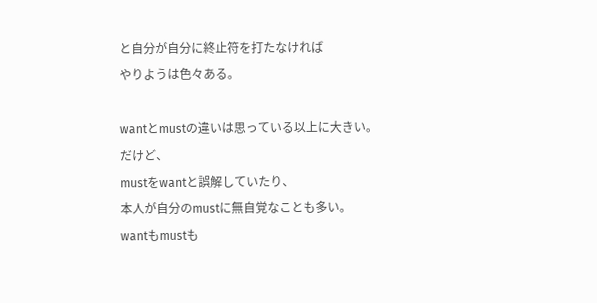と自分が自分に終止符を打たなければ
やりようは色々ある。

wantとmustの違いは思っている以上に大きい。
だけど、
mustをwantと誤解していたり、
本人が自分のmustに無自覚なことも多い。
wantもmustも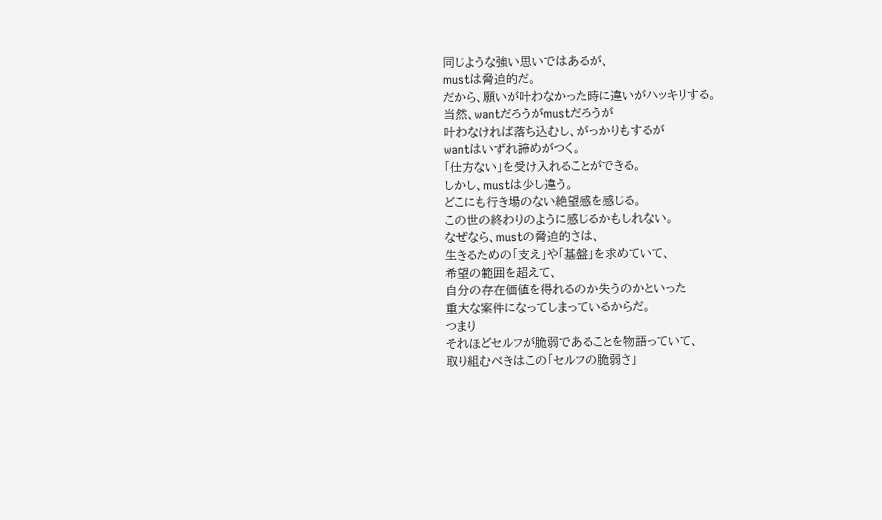同じような強い思いではあるが、
mustは脅迫的だ。
だから、願いが叶わなかった時に違いがハッキリする。
当然、wantだろうがmustだろうが
叶わなければ落ち込むし、がっかりもするが
wantはいずれ諦めがつく。
「仕方ない」を受け入れることができる。
しかし、mustは少し違う。
どこにも行き場のない絶望感を感じる。
この世の終わりのように感じるかもしれない。
なぜなら、mustの脅迫的さは、
生きるための「支え」や「基盤」を求めていて、
希望の範囲を超えて、
自分の存在価値を得れるのか失うのかといった
重大な案件になってしまっているからだ。
つまり
それほどセルフが脆弱であることを物語っていて、
取り組むべきはこの「セルフの脆弱さ」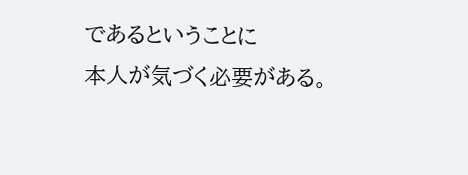であるということに
本人が気づく必要がある。